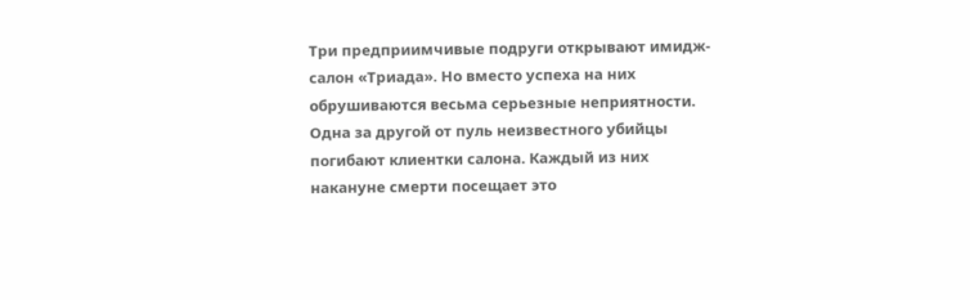Три предприимчивые подруги открывают имидж-салон «Триада». Но вместо успеха на них обрушиваются весьма серьезные неприятности. Одна за другой от пуль неизвестного убийцы погибают клиентки салона. Каждый из них накануне смерти посещает это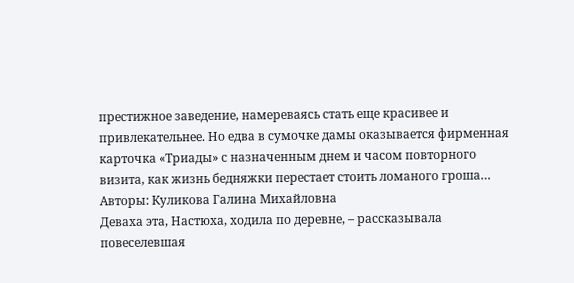престижное заведение, намереваясь стать еще красивее и привлекательнее. Но едва в сумочке дамы оказывается фирменная карточка «Триады» с назначенным днем и часом повторного визита, как жизнь бедняжки перестает стоить ломаного гроша…
Авторы: Куликова Галина Михайловна
Деваха эта, Настюха, ходила по деревне, – рассказывала повеселевшая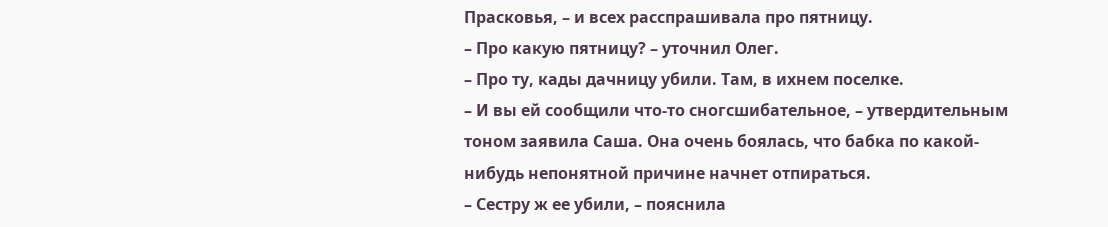Прасковья, – и всех расспрашивала про пятницу.
– Про какую пятницу? – уточнил Олег.
– Про ту, кады дачницу убили. Там, в ихнем поселке.
– И вы ей сообщили что-то сногсшибательное, – утвердительным тоном заявила Саша. Она очень боялась, что бабка по какой-нибудь непонятной причине начнет отпираться.
– Сестру ж ее убили, – пояснила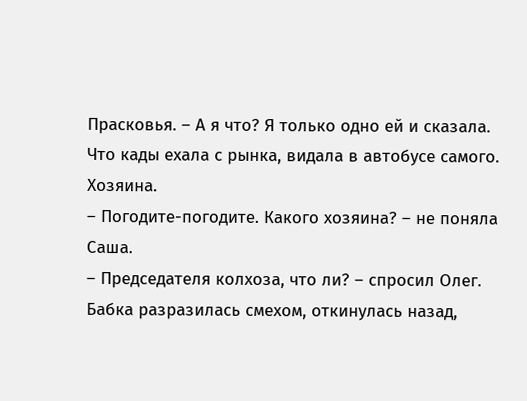Прасковья. – А я что? Я только одно ей и сказала. Что кады ехала с рынка, видала в автобусе самого. Хозяина.
– Погодите-погодите. Какого хозяина? – не поняла Саша.
– Председателя колхоза, что ли? – спросил Олег.
Бабка разразилась смехом, откинулась назад,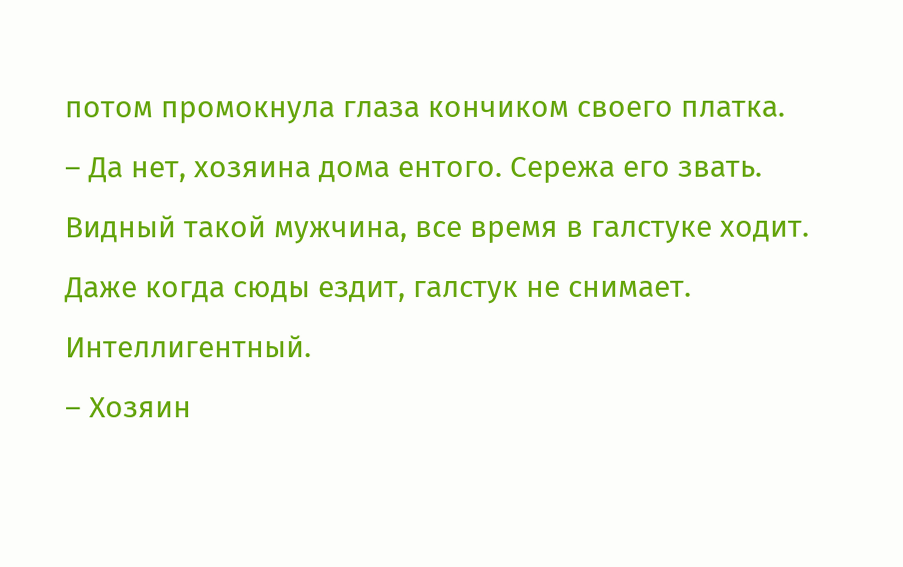потом промокнула глаза кончиком своего платка.
– Да нет, хозяина дома ентого. Сережа его звать. Видный такой мужчина, все время в галстуке ходит. Даже когда сюды ездит, галстук не снимает. Интеллигентный.
– Хозяин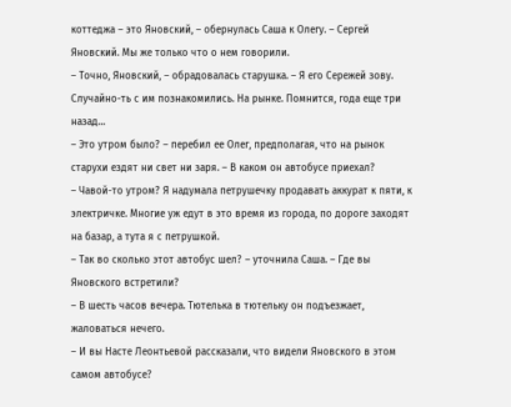коттеджа – это Яновский, – обернулась Саша к Олегу. – Сергей Яновский. Мы же только что о нем говорили.
– Точно, Яновский, – обрадовалась старушка. – Я его Сережей зову. Случайно-ть с им познакомились. На рынке. Помнится, года еще три назад…
– Это утром было? – перебил ее Олег, предполагая, что на рынок старухи ездят ни свет ни заря. – В каком он автобусе приехал?
– Чавой-то утром? Я надумала петрушечку продавать аккурат к пяти, к электричке. Многие уж едут в это время из города, по дороге заходят на базар, а тута я с петрушкой.
– Так во сколько этот автобус шел? – уточнила Саша. – Где вы Яновского встретили?
– В шесть часов вечера. Тютелька в тютельку он подъезжает, жаловаться нечего.
– И вы Насте Леонтьевой рассказали, что видели Яновского в этом самом автобусе?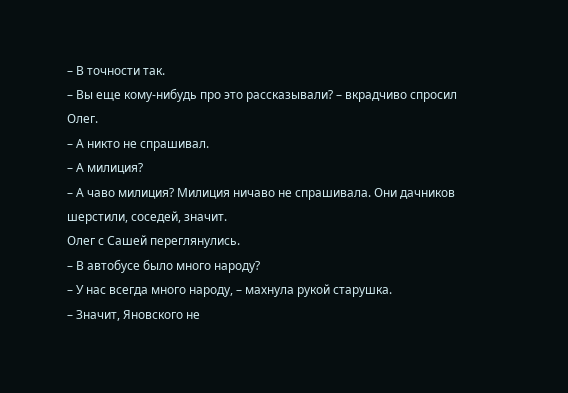– В точности так.
– Вы еще кому-нибудь про это рассказывали? – вкрадчиво спросил Олег.
– А никто не спрашивал.
– А милиция?
– А чаво милиция? Милиция ничаво не спрашивала. Они дачников шерстили, соседей, значит.
Олег с Сашей переглянулись.
– В автобусе было много народу?
– У нас всегда много народу, – махнула рукой старушка.
– Значит, Яновского не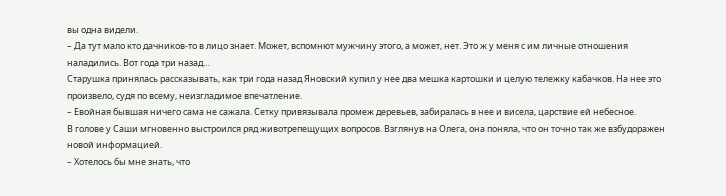вы одна видели.
– Да тут мало кто дачников-то в лицо знает. Может, вспомнют мужчину этого, а может, нет. Это ж у меня с им личные отношения наладились. Вот года три назад…
Старушка принялась рассказывать, как три года назад Яновский купил у нее два мешка картошки и целую тележку кабачков. На нее это произвело, судя по всему, неизгладимое впечатление.
– Евойная бывшая ничего сама не сажала. Сетку привязывала промеж деревьев, забиралась в нее и висела, царствие ей небесное.
В голове у Саши мгновенно выстроился ряд животрепещущих вопросов. Взглянув на Олега, она поняла, что он точно так же взбудоражен новой информацией.
– Хотелось бы мне знать, что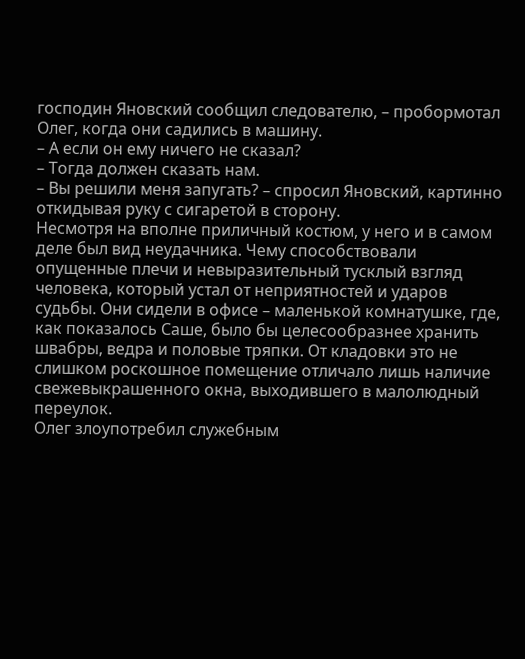господин Яновский сообщил следователю, – пробормотал Олег, когда они садились в машину.
– А если он ему ничего не сказал?
– Тогда должен сказать нам.
– Вы решили меня запугать? – спросил Яновский, картинно откидывая руку с сигаретой в сторону.
Несмотря на вполне приличный костюм, у него и в самом деле был вид неудачника. Чему способствовали опущенные плечи и невыразительный тусклый взгляд человека, который устал от неприятностей и ударов судьбы. Они сидели в офисе – маленькой комнатушке, где, как показалось Саше, было бы целесообразнее хранить швабры, ведра и половые тряпки. От кладовки это не слишком роскошное помещение отличало лишь наличие свежевыкрашенного окна, выходившего в малолюдный переулок.
Олег злоупотребил служебным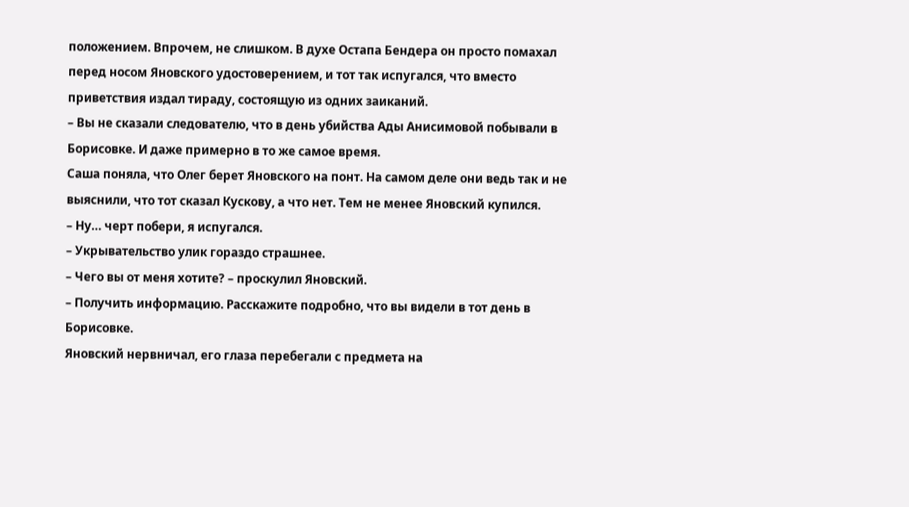положением. Впрочем, не слишком. В духе Остапа Бендера он просто помахал перед носом Яновского удостоверением, и тот так испугался, что вместо приветствия издал тираду, состоящую из одних заиканий.
– Вы не сказали следователю, что в день убийства Ады Анисимовой побывали в Борисовке. И даже примерно в то же самое время.
Саша поняла, что Олег берет Яновского на понт. На самом деле они ведь так и не выяснили, что тот сказал Кускову, а что нет. Тем не менее Яновский купился.
– Ну… черт побери, я испугался.
– Укрывательство улик гораздо страшнее.
– Чего вы от меня хотите? – проскулил Яновский.
– Получить информацию. Расскажите подробно, что вы видели в тот день в Борисовке.
Яновский нервничал, его глаза перебегали с предмета на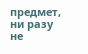предмет, ни разу не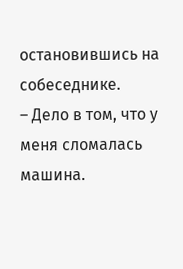остановившись на собеседнике.
– Дело в том, что у меня сломалась машина.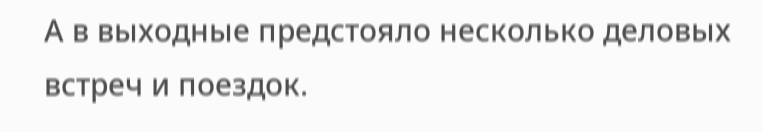А в выходные предстояло несколько деловых встреч и поездок.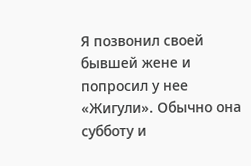Я позвонил своей бывшей жене и попросил у нее «Жигули». Обычно она субботу и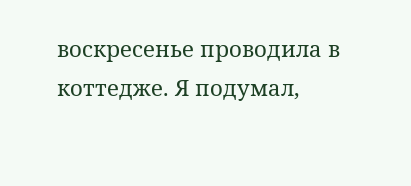воскресенье проводила в коттедже. Я подумал,